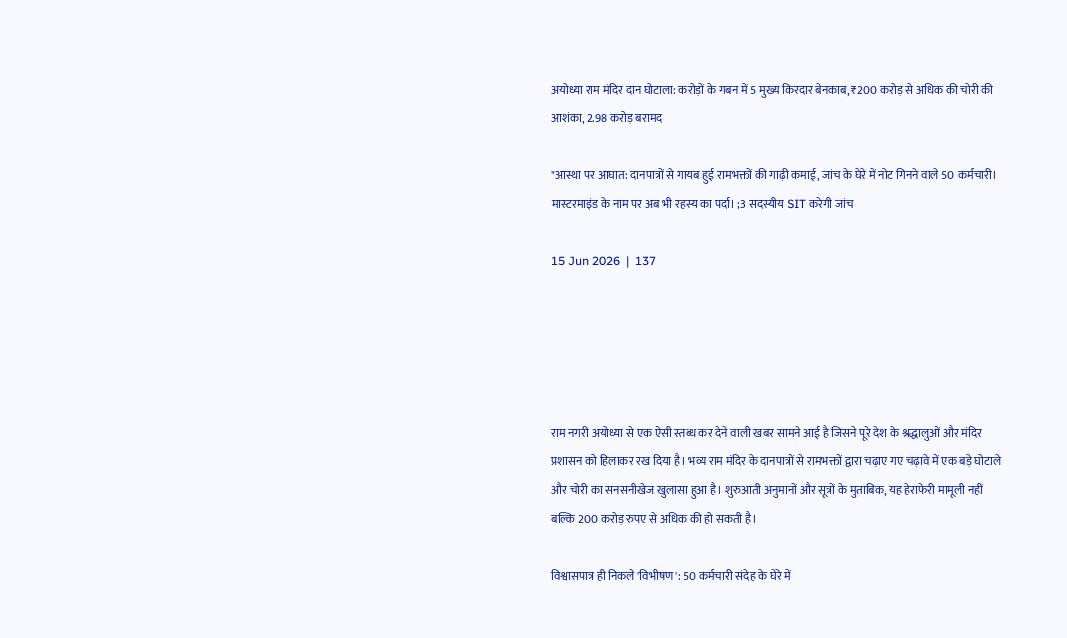अयोध्या राम मंदिर दान घोटाला: करोड़ों के गबन में 5 मुख्य किरदार बेनकाब, ₹200 करोड़ से अधिक की चोरी की आशंका, 2.98 करोड़ बरामद

"आस्था पर आघात: दानपात्रों से गायब हुई रामभक्तों की गाढ़ी कमाई, जांच के घेरे में नोट गिनने वाले 50 कर्मचारी। मास्टरमाइंड के नाम पर अब भी रहस्य का पर्दा। ;3 सदस्यीय SIT करेगी जांच

15 Jun 2026  |  137





राम नगरी अयोध्या से एक ऐसी स्तब्ध कर देने वाली खबर सामने आई है जिसने पूरे देश के श्रद्धालुओं और मंदिर प्रशासन को हिलाकर रख दिया है। भव्य राम मंदिर के दानपात्रों से रामभक्तों द्वारा चढ़ाए गए चढ़ावे में एक बड़े घोटाले और चोरी का सनसनीखेज खुलासा हुआ है। शुरुआती अनुमानों और सूत्रों के मुताबिक, यह हेराफेरी मामूली नहीं बल्कि 200 करोड़ रुपए से अधिक की हो सकती है।

विश्वासपात्र ही निकले 'विभीषण': 50 कर्मचारी संदेह के घेरे में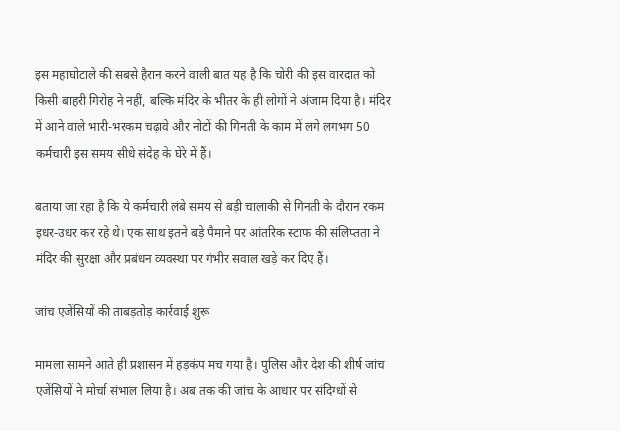इस महाघोटाले की सबसे हैरान करने वाली बात यह है कि चोरी की इस वारदात को किसी बाहरी गिरोह ने नहीं, बल्कि मंदिर के भीतर के ही लोगों ने अंजाम दिया है। मंदिर में आने वाले भारी-भरकम चढ़ावे और नोटों की गिनती के काम में लगे लगभग 50 कर्मचारी इस समय सीधे संदेह के घेरे में हैं।

बताया जा रहा है कि ये कर्मचारी लंबे समय से बड़ी चालाकी से गिनती के दौरान रकम इधर-उधर कर रहे थे। एक साथ इतने बड़े पैमाने पर आंतरिक स्टाफ की संलिप्तता ने मंदिर की सुरक्षा और प्रबंधन व्यवस्था पर गंभीर सवाल खड़े कर दिए हैं।

जांच एजेंसियों की ताबड़तोड़ कार्रवाई शुरू

मामला सामने आते ही प्रशासन में हड़कंप मच गया है। पुलिस और देश की शीर्ष जांच एजेंसियों ने मोर्चा संभाल लिया है। अब तक की जांच के आधार पर संदिग्धों से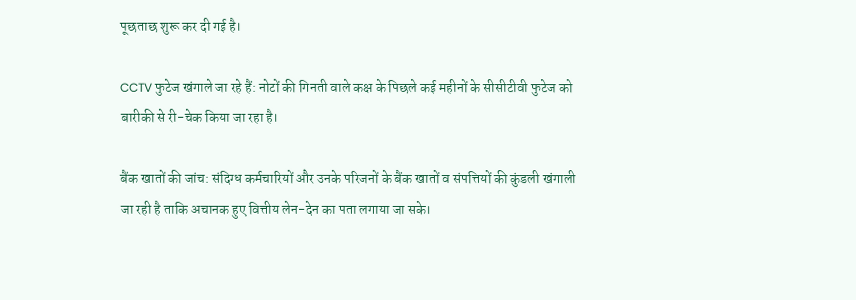पूछताछ शुरू कर दी गई है।

CCTV फुटेज खंगाले जा रहे हैं: नोटों की गिनती वाले कक्ष के पिछले कई महीनों के सीसीटीवी फुटेज को बारीकी से री-चेक किया जा रहा है।

बैंक खातों की जांच: संदिग्ध कर्मचारियों और उनके परिजनों के बैंक खातों व संपत्तियों की कुंडली खंगाली जा रही है ताकि अचानक हुए वित्तीय लेन-देन का पता लगाया जा सके।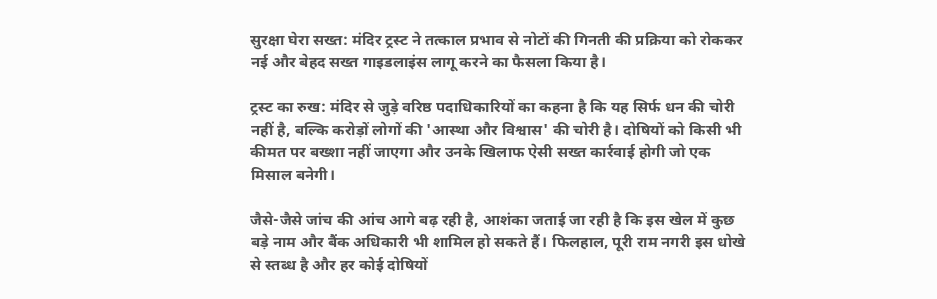सुरक्षा घेरा सख्त: मंदिर ट्रस्ट ने तत्काल प्रभाव से नोटों की गिनती की प्रक्रिया को रोककर नई और बेहद सख्त गाइडलाइंस लागू करने का फैसला किया है।

ट्रस्ट का रुख: मंदिर से जुड़े वरिष्ठ पदाधिकारियों का कहना है कि यह सिर्फ धन की चोरी नहीं है, बल्कि करोड़ों लोगों की 'आस्था और विश्वास' की चोरी है। दोषियों को किसी भी कीमत पर बख्शा नहीं जाएगा और उनके खिलाफ ऐसी सख्त कार्रवाई होगी जो एक मिसाल बनेगी।

जैसे-जैसे जांच की आंच आगे बढ़ रही है, आशंका जताई जा रही है कि इस खेल में कुछ बड़े नाम और बैंक अधिकारी भी शामिल हो सकते हैं। फिलहाल, पूरी राम नगरी इस धोखे से स्तब्ध है और हर कोई दोषियों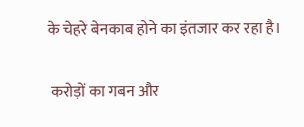के चेहरे बेनकाब होने का इंतजार कर रहा है।

 करोड़ों का गबन और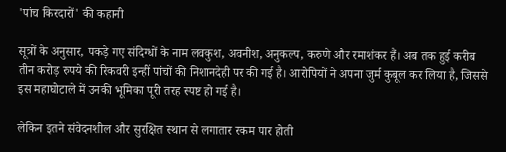'पांच किरदारों' की कहानी

सूत्रों के अनुसार, पकड़े गए संदिग्धों के नाम लवकुश, अवनीश, अनुकल्प, करुणे और रमाशंकर हैं। अब तक हुई करीब तीन करोड़ रुपये की रिकवरी इन्हीं पांचों की निशानदेही पर की गई है। आरोपियों ने अपना जुर्म कुबूल कर लिया है, जिससे इस महाघोटाले में उनकी भूमिका पूरी तरह स्पष्ट हो गई है।

लेकिन इतने संवेदनशील और सुरक्षित स्थान से लगातार रकम पार होती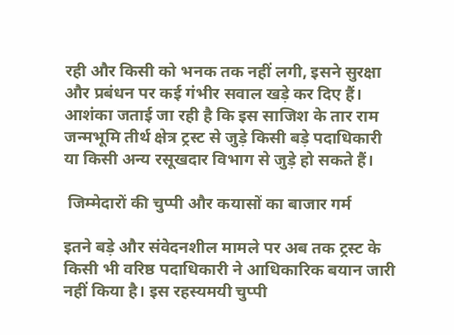रही और किसी को भनक तक नहीं लगी, इसने सुरक्षा और प्रबंधन पर कई गंभीर सवाल खड़े कर दिए हैं। आशंका जताई जा रही है कि इस साजिश के तार राम जन्मभूमि तीर्थ क्षेत्र ट्रस्ट से जुड़े किसी बड़े पदाधिकारी या किसी अन्य रसूखदार विभाग से जुड़े हो सकते हैं।

 जिम्मेदारों की चुप्पी और कयासों का बाजार गर्म

इतने बड़े और संवेदनशील मामले पर अब तक ट्रस्ट के किसी भी वरिष्ठ पदाधिकारी ने आधिकारिक बयान जारी नहीं किया है। इस रहस्यमयी चुप्पी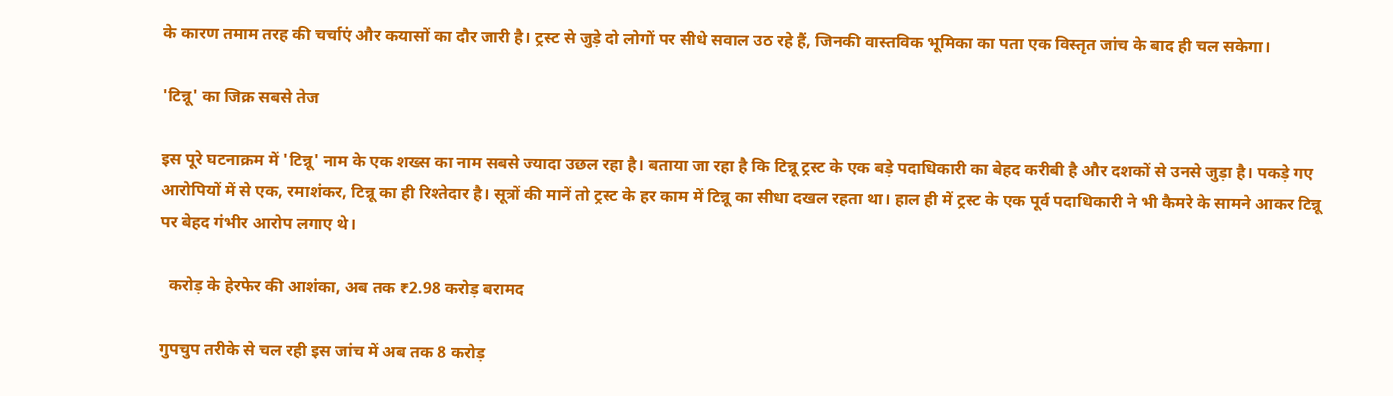के कारण तमाम तरह की चर्चाएं और कयासों का दौर जारी है। ट्रस्ट से जुड़े दो लोगों पर सीधे सवाल उठ रहे हैं, जिनकी वास्तविक भूमिका का पता एक विस्तृत जांच के बाद ही चल सकेगा।

'टिन्नू' का जिक्र सबसे तेज

इस पूरे घटनाक्रम में 'टिन्नू' नाम के एक शख्स का नाम सबसे ज्यादा उछल रहा है। बताया जा रहा है कि टिन्नू ट्रस्ट के एक बड़े पदाधिकारी का बेहद करीबी है और दशकों से उनसे जुड़ा है। पकड़े गए आरोपियों में से एक, रमाशंकर, टिन्नू का ही रिश्तेदार है। सूत्रों की मानें तो ट्रस्ट के हर काम में टिन्नू का सीधा दखल रहता था। हाल ही में ट्रस्ट के एक पूर्व पदाधिकारी ने भी कैमरे के सामने आकर टिन्नू पर बेहद गंभीर आरोप लगाए थे।

  करोड़ के हेरफेर की आशंका, अब तक ₹2.98 करोड़ बरामद

गुपचुप तरीके से चल रही इस जांच में अब तक 8 करोड़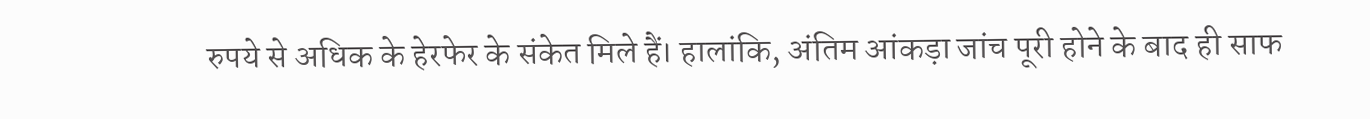रुपये से अधिक के हेरफेर के संकेत मिले हैं। हालांकि, अंतिम आंकड़ा जांच पूरी होने के बाद ही साफ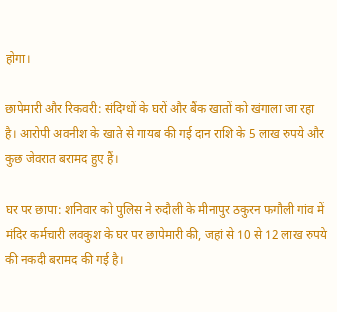होगा।

छापेमारी और रिकवरी: संदिग्धों के घरों और बैंक खातों को खंगाला जा रहा है। आरोपी अवनीश के खाते से गायब की गई दान राशि के 5 लाख रुपये और कुछ जेवरात बरामद हुए हैं।

घर पर छापा: शनिवार को पुलिस ने रुदौली के मीनापुर ठकुरन फगौली गांव में मंदिर कर्मचारी लवकुश के घर पर छापेमारी की, जहां से 10 से 12 लाख रुपये की नकदी बरामद की गई है।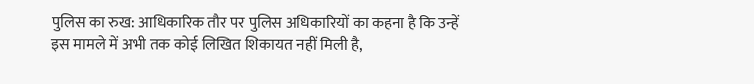पुलिस का रुख: आधिकारिक तौर पर पुलिस अधिकारियों का कहना है कि उन्हें इस मामले में अभी तक कोई लिखित शिकायत नहीं मिली है,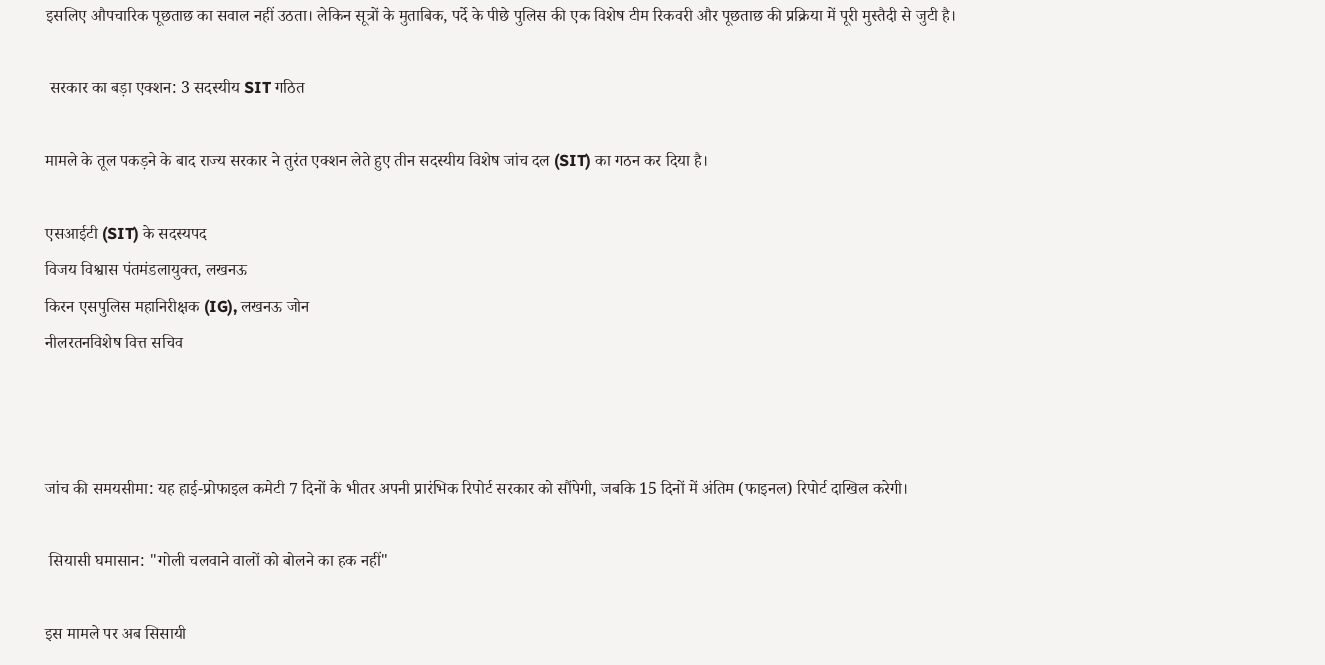इसलिए औपचारिक पूछताछ का सवाल नहीं उठता। लेकिन सूत्रों के मुताबिक, पर्दे के पीछे पुलिस की एक विशेष टीम रिकवरी और पूछताछ की प्रक्रिया में पूरी मुस्तैदी से जुटी है।

 सरकार का बड़ा एक्शन: 3 सदस्यीय SIT गठित

मामले के तूल पकड़ने के बाद राज्य सरकार ने तुरंत एक्शन लेते हुए तीन सदस्यीय विशेष जांच दल (SIT) का गठन कर दिया है।

एसआईटी (SIT) के सदस्यपद
विजय विश्वास पंतमंडलायुक्त, लखनऊ
किरन एसपुलिस महानिरीक्षक (IG), लखनऊ जोन
नीलरतनविशेष वित्त सचिव



जांच की समयसीमा: यह हाई-प्रोफाइल कमेटी 7 दिनों के भीतर अपनी प्रारंभिक रिपोर्ट सरकार को सौंपेगी, जबकि 15 दिनों में अंतिम (फाइनल) रिपोर्ट दाखिल करेगी।

 सियासी घमासान: "गोली चलवाने वालों को बोलने का हक नहीं"

इस मामले पर अब सिसायी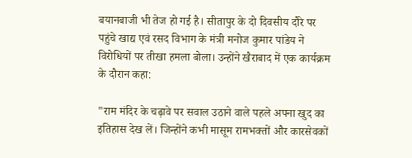बयानबाजी भी तेज हो गई है। सीतापुर के दो दिवसीय दौरे पर पहुंचे खाद्य एवं रसद विभाग के मंत्री मनोज कुमार पांडेय ने विरोधियों पर तीखा हमला बोला। उन्होंने खैराबाद में एक कार्यक्रम के दौरान कहा:

"राम मंदिर के चढ़ावे पर सवाल उठाने वाले पहले अपना खुद का इतिहास देख लें। जिन्होंने कभी मासूम रामभक्तों और कारसेवकों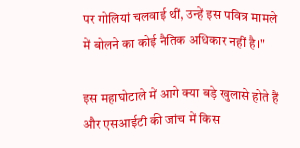पर गोलियां चलवाई थीं, उन्हें इस पवित्र मामले में बोलने का कोई नैतिक अधिकार नहीं है।"

इस महाघोटाले में आगे क्या बड़े खुलासे होते हैं और एसआईटी की जांच में किस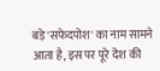बड़े 'सफेदपोश' का नाम सामने आता है, इस पर पूरे देश की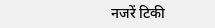नजरें टिकी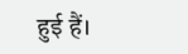हुई हैं।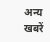अन्य खबरें